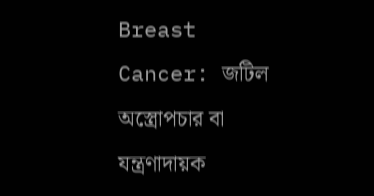Breast Cancer: জটিল অস্ত্রোপচার বা যন্ত্রণাদায়ক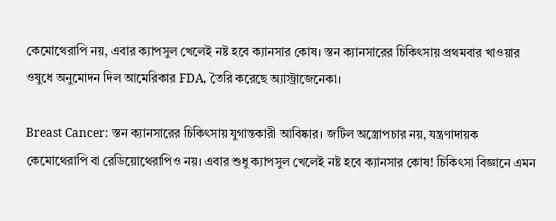কেমোথেরাপি নয়, এবার ক্যাপসুল খেলেই নষ্ট হবে ক্যানসার কোষ। স্তন ক্যানসারের চিকিৎসায় প্রথমবার খাওয়ার ওষুধে অনুমোদন দিল আমেরিকার FDA, তৈরি করেছে অ্যাস্ট্রাজেনেকা।

Breast Cancer: স্তন ক্যানসারের চিকিৎসায় যুগান্তকারী আবিষ্কার। জটিল অস্ত্রোপচার নয়, যন্ত্রণাদায়ক কেমোথেরাপি বা রেডিয়োথেরাপিও নয়। এবার শুধু ক্যাপসুল খেলেই নষ্ট হবে ক্যানসার কোষ! চিকিৎসা বিজ্ঞানে এমন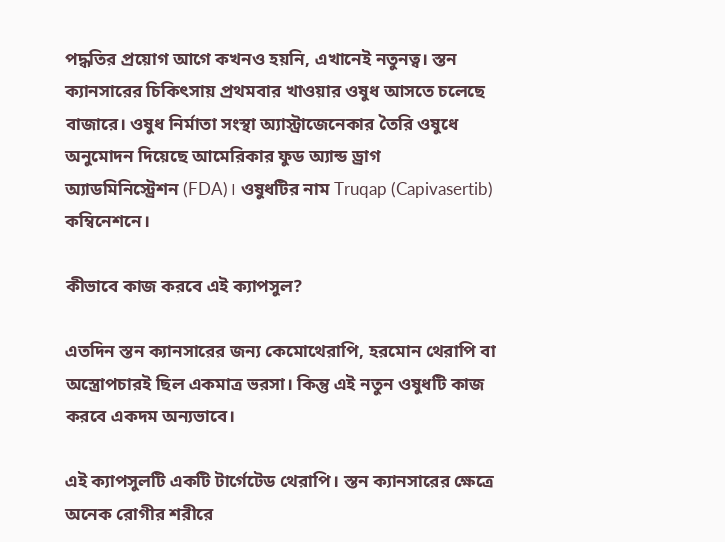পদ্ধতির প্রয়োগ আগে কখনও হয়নি, এখানেই নতুনত্ব। স্তন ক্যানসারের চিকিৎসায় প্রথমবার খাওয়ার ওষুধ আসতে চলেছে বাজারে। ওষুধ নির্মাতা সংস্থা অ্যাস্ট্রাজেনেকার তৈরি ওষুধে অনুমোদন দিয়েছে আমেরিকার ফুড অ্যান্ড ড্রাগ অ্যাডমিনিস্ট্রেশন (FDA)। ওষুধটির নাম Truqap (Capivasertib) কম্বিনেশনে।

কীভাবে কাজ করবে এই ক্যাপসুল?

এতদিন স্তন ক্যানসারের জন্য কেমোথেরাপি, হরমোন থেরাপি বা অস্ত্রোপচারই ছিল একমাত্র ভরসা। কিন্তু এই নতুন ওষুধটি কাজ করবে একদম অন্যভাবে।

এই ক্যাপসুলটি একটি টার্গেটেড থেরাপি। স্তন ক্যানসারের ক্ষেত্রে অনেক রোগীর শরীরে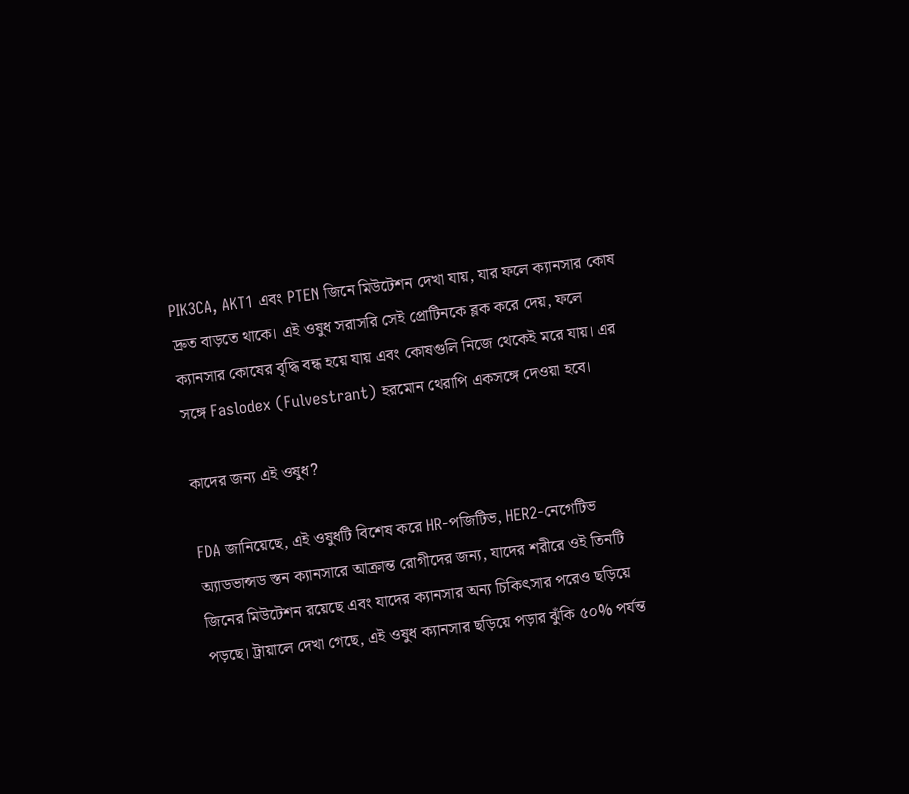PIK3CA, AKT1 এবং PTEN জিনে মিউটেশন দেখা যায়, যার ফলে ক্যানসার কোষ দ্রুত বাড়তে থাকে। এই ওষুধ সরাসরি সেই প্রোটিনকে ব্লক করে দেয়, ফলে ক্যানসার কোষের বৃদ্ধি বন্ধ হয়ে যায় এবং কোষগুলি নিজে থেকেই মরে যায়। এর সঙ্গে Faslodex (Fulvestrant) হরমোন থেরাপি একসঙ্গে দেওয়া হবে।

কাদের জন্য এই ওষুধ?

FDA জানিয়েছে, এই ওষুধটি বিশেষ করে HR-পজিটিভ, HER2-নেগেটিভ অ্যাডভান্সড স্তন ক্যানসারে আক্রান্ত রোগীদের জন্য, যাদের শরীরে ওই তিনটি জিনের মিউটেশন রয়েছে এবং যাদের ক্যানসার অন্য চিকিৎসার পরেও ছড়িয়ে পড়ছে। ট্রায়ালে দেখা গেছে, এই ওষুধ ক্যানসার ছড়িয়ে পড়ার ঝুঁকি ৫০% পর্যন্ত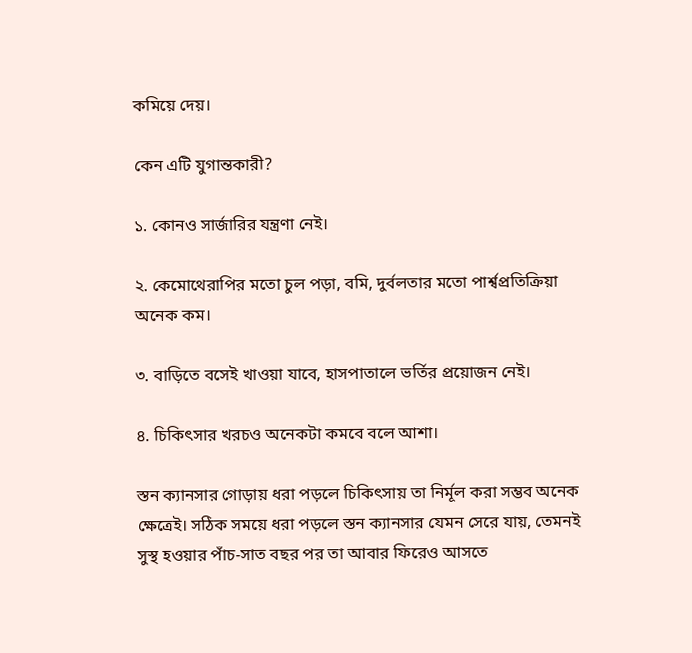কমিয়ে দেয়।

কেন এটি যুগান্তকারী?

১. কোনও সার্জারির যন্ত্রণা নেই।

২. কেমোথেরাপির মতো চুল পড়া, বমি, দুর্বলতার মতো পার্শ্বপ্রতিক্রিয়া অনেক কম।

৩. বাড়িতে বসেই খাওয়া যাবে, হাসপাতালে ভর্তির প্রয়োজন নেই।

৪. চিকিৎসার খরচও অনেকটা কমবে বলে আশা।

স্তন ক্যানসার গোড়ায় ধরা পড়লে চিকিৎসায় তা নির্মূল করা সম্ভব অনেক ক্ষেত্রেই। সঠিক সময়ে ধরা পড়লে স্তন ক্যানসার যেমন সেরে যায়, তেমনই সুস্থ হওয়ার পাঁচ-সাত বছর পর তা আবার ফিরেও আসতে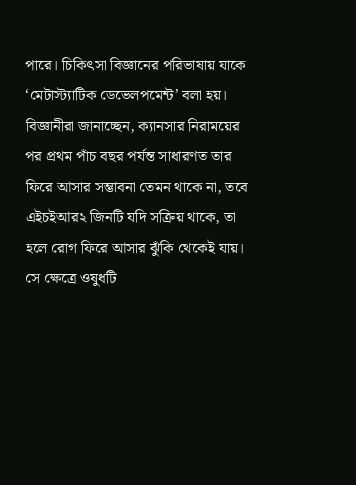পারে। চিকিৎসা বিজ্ঞানের পরিভাষায় যাকে ‘মেটাস্ট্যাটিক ডেভেলপমেন্ট’ বলা হয়। বিজ্ঞানীরা জানাচ্ছেন, ক্যানসার নিরাময়ের পর প্রথম পাঁচ বছর পর্যন্ত সাধারণত তার ফিরে আসার সম্ভাবনা তেমন থাকে না, তবে এইচইআর২ জিনটি যদি সক্রিয় থাকে, তা হলে রোগ ফিরে আসার ঝুঁকি থেকেই যায়। সে ক্ষেত্রে ওষুধটি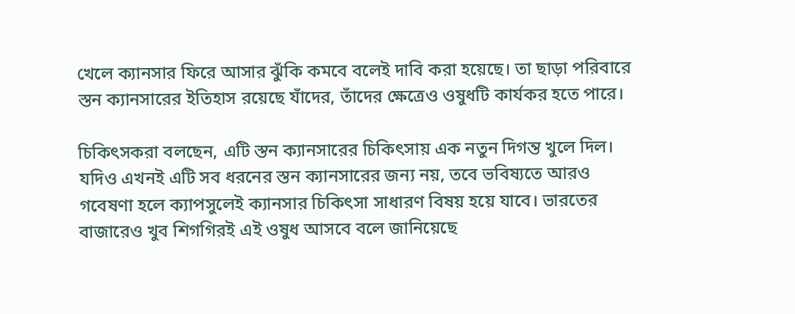খেলে ক্যানসার ফিরে আসার ঝুঁকি কমবে বলেই দাবি করা হয়েছে। তা ছাড়া পরিবারে স্তন ক্যানসারের ইতিহাস রয়েছে যাঁদের, তাঁদের ক্ষেত্রেও ওষুধটি কার্যকর হতে পারে।

চিকিৎসকরা বলছেন, এটি স্তন ক্যানসারের চিকিৎসায় এক নতুন দিগন্ত খুলে দিল। যদিও এখনই এটি সব ধরনের স্তন ক্যানসারের জন্য নয়, তবে ভবিষ্যতে আরও গবেষণা হলে ক্যাপসুলেই ক্যানসার চিকিৎসা সাধারণ বিষয় হয়ে যাবে। ভারতের বাজারেও খুব শিগগিরই এই ওষুধ আসবে বলে জানিয়েছে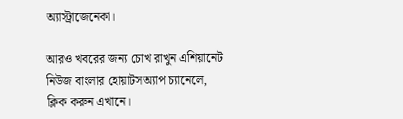অ্যাস্ট্রাজেনেকা।

আরও খবরের জন্য চোখ রাখুন এশিয়ানেট নিউজ বাংলার হোয়াটসঅ্যাপ চ্যানেলে, ক্লিক করুন এখানে।